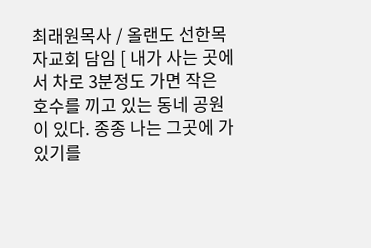최래원목사 / 올랜도 선한목자교회 담임 [ 내가 사는 곳에서 차로 3분정도 가면 작은 호수를 끼고 있는 동네 공원이 있다. 종종 나는 그곳에 가 있기를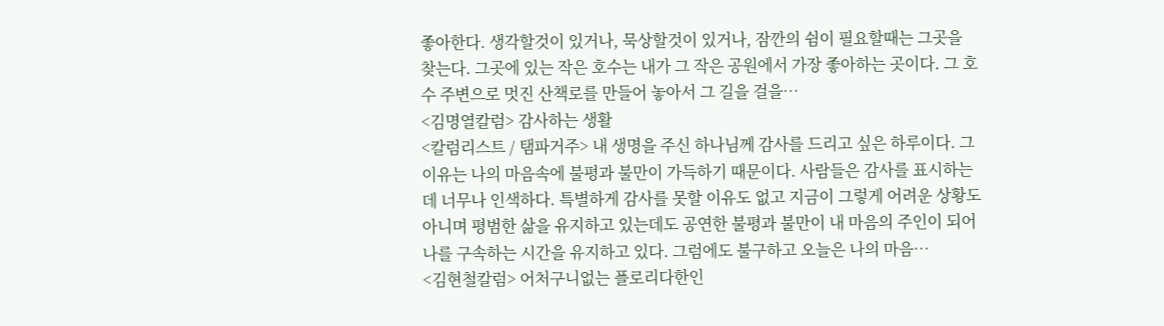좋아한다. 생각할것이 있거나, 묵상할것이 있거나, 잠깐의 쉼이 필요할때는 그곳을 찾는다. 그곳에 있는 작은 호수는 내가 그 작은 공원에서 가장 좋아하는 곳이다. 그 호수 주변으로 멋진 산책로를 만들어 놓아서 그 길을 걸을…
<김명열칼럼> 감사하는 생활
<칼럼리스트 / 탬파거주> 내 생명을 주신 하나님께 감사를 드리고 싶은 하루이다. 그 이유는 나의 마음속에 불평과 불만이 가득하기 때문이다. 사람들은 감사를 표시하는데 너무나 인색하다. 특별하게 감사를 못할 이유도 없고 지금이 그렇게 어려운 상황도 아니며 평범한 삶을 유지하고 있는데도 공연한 불평과 불만이 내 마음의 주인이 되어 나를 구속하는 시간을 유지하고 있다. 그럼에도 불구하고 오늘은 나의 마음…
<김현철칼럼> 어처구니없는 플로리다한인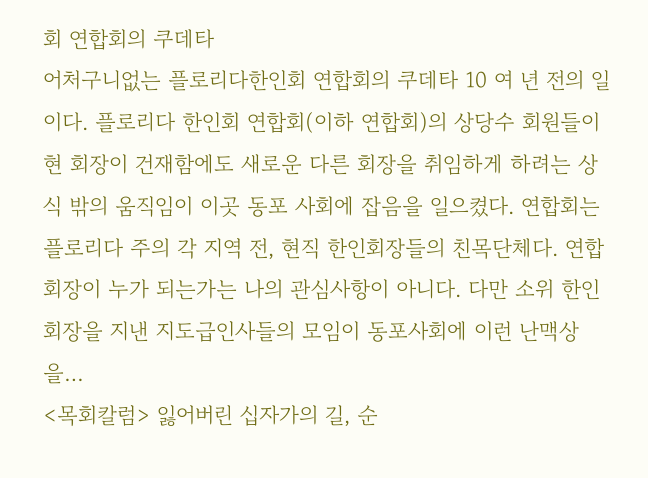회 연합회의 쿠데타
어처구니없는 플로리다한인회 연합회의 쿠데타 10 여 년 전의 일이다. 플로리다 한인회 연합회(이하 연합회)의 상당수 회원들이 현 회장이 건재함에도 새로운 다른 회장을 취임하게 하려는 상식 밖의 움직임이 이곳 동포 사회에 잡음을 일으켰다. 연합회는 플로리다 주의 각 지역 전, 현직 한인회장들의 친목단체다. 연합회장이 누가 되는가는 나의 관심사항이 아니다. 다만 소위 한인회장을 지낸 지도급인사들의 모임이 동포사회에 이런 난맥상을…
<목회칼럼> 잃어버린 십자가의 길, 순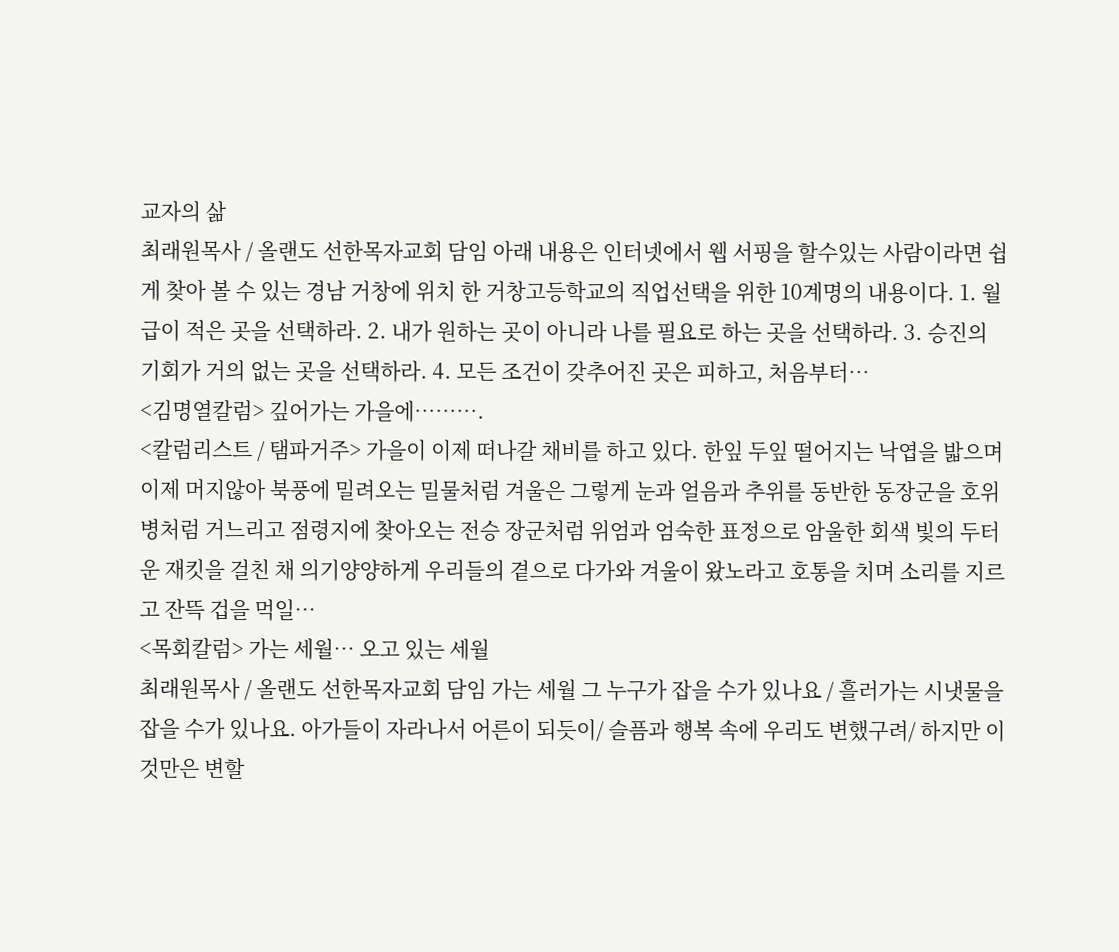교자의 삶
최래원목사 / 올랜도 선한목자교회 담임 아래 내용은 인터넷에서 웹 서핑을 할수있는 사람이라면 쉽게 찾아 볼 수 있는 경남 거창에 위치 한 거창고등학교의 직업선택을 위한 10계명의 내용이다. 1. 월급이 적은 곳을 선택하라. 2. 내가 원하는 곳이 아니라 나를 필요로 하는 곳을 선택하라. 3. 승진의 기회가 거의 없는 곳을 선택하라. 4. 모든 조건이 갖추어진 곳은 피하고, 처음부터…
<김명열칼럼> 깊어가는 가을에……….
<칼럼리스트 / 탬파거주> 가을이 이제 떠나갈 채비를 하고 있다. 한잎 두잎 떨어지는 낙엽을 밟으며 이제 머지않아 북풍에 밀려오는 밀물처럼 겨울은 그렇게 눈과 얼음과 추위를 동반한 동장군을 호위병처럼 거느리고 점령지에 찾아오는 전승 장군처럼 위엄과 엄숙한 표정으로 암울한 회색 빛의 두터운 재킷을 걸친 채 의기양양하게 우리들의 곁으로 다가와 겨울이 왔노라고 호통을 치며 소리를 지르고 잔뜩 겁을 먹일…
<목회칼럼> 가는 세월… 오고 있는 세월
최래원목사 / 올랜도 선한목자교회 담임 가는 세월 그 누구가 잡을 수가 있나요 / 흘러가는 시냇물을 잡을 수가 있나요. 아가들이 자라나서 어른이 되듯이/ 슬픔과 행복 속에 우리도 변했구려/ 하지만 이것만은 변할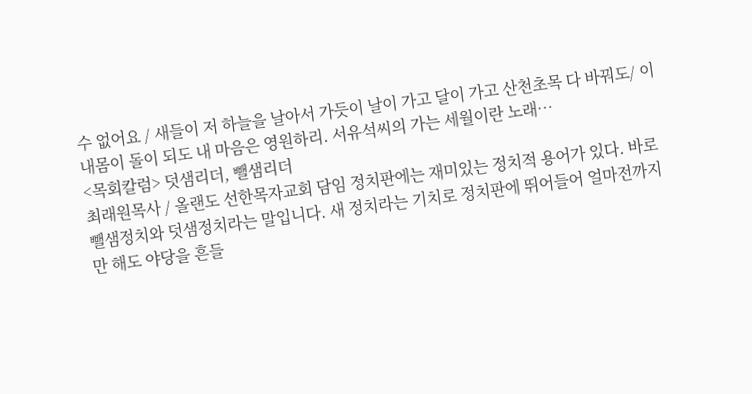수 없어요 / 새들이 저 하늘을 날아서 가듯이 날이 가고 달이 가고 산천초목 다 바꿔도/ 이내몸이 돌이 되도 내 마음은 영원하리. 서유석씨의 가는 세월이란 노래…
<목회칼럼> 덧샘리더, 뺄샘리더
최래원목사 / 올랜도 선한목자교회 담임 정치판에는 재미있는 정치적 용어가 있다. 바로 뺄샘정치와 덧샘정치라는 말입니다. 새 정치라는 기치로 정치판에 뛰어들어 얼마전까지만 해도 야당을 흔들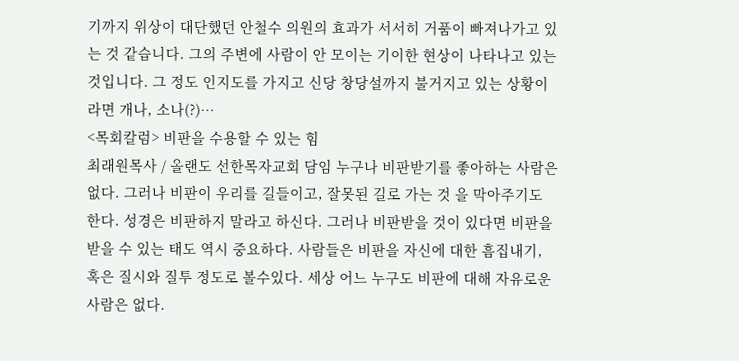기까지 위상이 대단했던 안철수 의원의 효과가 서서히 거품이 빠져나가고 있는 것 같습니다. 그의 주변에 사람이 안 모이는 기이한 현상이 나타나고 있는 것입니다. 그 정도 인지도를 가지고 신당 창당설까지 불거지고 있는 상황이라면 개나, 소나(?)…
<목회칼럼> 비판을 수용할 수 있는 힘
최래원목사 / 올랜도 선한목자교회 담임 누구나 비판받기를 좋아하는 사람은 없다. 그러나 비판이 우리를 길들이고, 잘못된 길로 가는 것 을 막아주기도 한다. 성경은 비판하지 말라고 하신다. 그러나 비판받을 것이 있다면 비판을 받을 수 있는 태도 역시 중요하다. 사람들은 비판을 자신에 대한 흠집내기, 혹은 질시와 질투 정도로 볼수있다. 세상 어느 누구도 비판에 대해 자유로운 사람은 없다.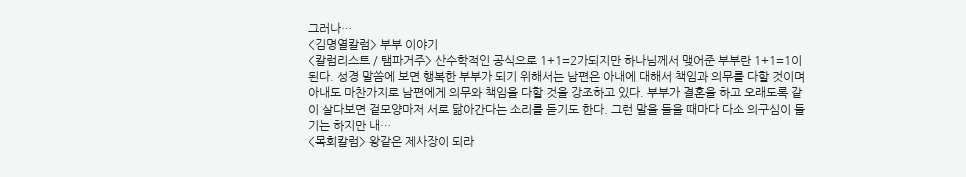그러나…
<김명열칼럼> 부부 이야기
<칼럼리스트 / 탬파거주> 산수학적인 공식으로 1+1=2가되지만 하나님께서 맺어준 부부란 1+1=1이 된다. 성경 말씀에 보면 행복한 부부가 되기 위해서는 남편은 아내에 대해서 책임과 의무를 다할 것이며 아내도 마찬가지로 남편에게 의무와 책임을 다할 것을 강조하고 있다. 부부가 결혼을 하고 오래도록 같이 살다보면 겉모양마저 서로 닮아간다는 소리를 듣기도 한다. 그런 말을 들을 때마다 다소 의구심이 들기는 하지만 내…
<목회칼럼> 왕같은 제사장이 되라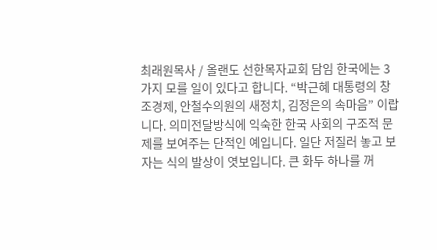최래원목사 / 올랜도 선한목자교회 담임 한국에는 3가지 모를 일이 있다고 합니다. “박근혜 대통령의 창조경제, 안철수의원의 새정치, 김정은의 속마음” 이랍니다. 의미전달방식에 익숙한 한국 사회의 구조적 문제를 보여주는 단적인 예입니다. 일단 저질러 놓고 보자는 식의 발상이 엿보입니다. 큰 화두 하나를 꺼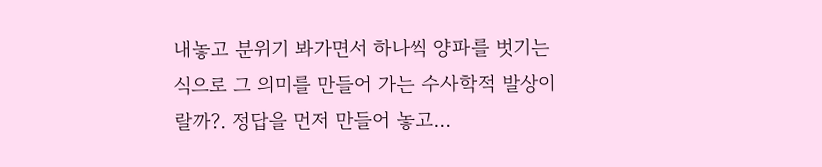내놓고 분위기 봐가면서 하나씩 양파를 벗기는 식으로 그 의미를 만들어 가는 수사학적 발상이랄까?. 정답을 먼저 만들어 놓고…